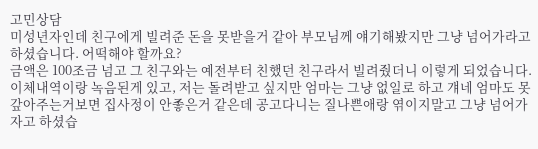고민상담
미성년자인데 친구에게 빌려준 돈을 못받을거 같아 부모님께 얘기해봤지만 그냥 넘어가라고 하셨습니다. 어떡해야 할까요?
금액은 100조금 넘고 그 친구와는 예전부터 친했던 친구라서 빌려줬더니 이렇게 되었습니다.
이체내역이랑 녹음된게 있고, 저는 돌려받고 싶지만 엄마는 그냥 없일로 하고 걔네 엄마도 못갚아주는거보면 집사정이 안좋은거 같은데 공고다니는 질나쁜애랑 엮이지말고 그냥 넘어가자고 하셨습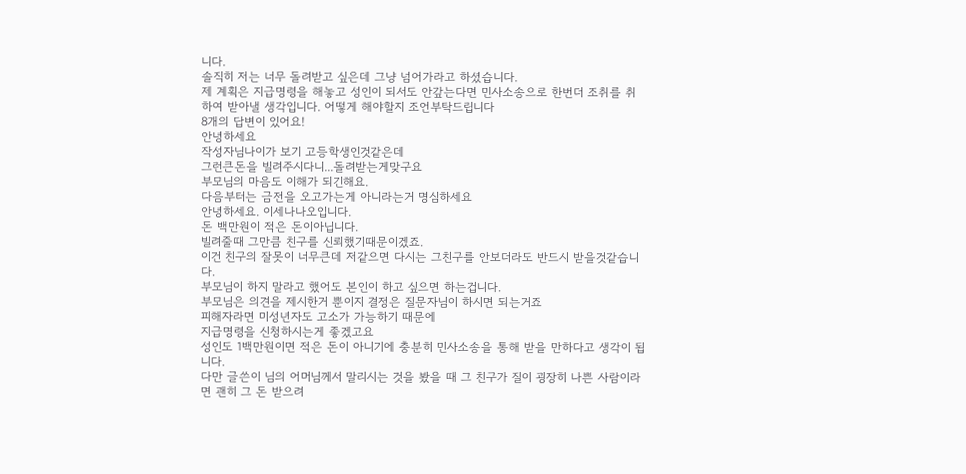니다.
솔직히 저는 너무 돌려받고 싶은데 그냥 넘어가라고 하셨습니다.
제 계획은 지급명령을 해놓고 성인이 되서도 안갚는다면 민사소송으로 한번더 조취를 취하여 받아낼 생각입니다. 어떻게 해야할지 조언부탁드립니다
8개의 답변이 있어요!
안녕하세요
작성자님나이가 보기 고등학생인것같은데
그런큰돈을 빌려주시다니...돌려받는게맞구요
부모님의 마음도 이해가 되긴해요.
다음부터는 금전을 오고가는게 아니라는거 명심하세요
안녕하세요. 이세나나오입니다.
돈 백만원이 적은 돈이아닙니다.
빌려줄때 그만큼 친구를 신뢰했기때문이겠죠.
이건 친구의 잘못이 너무큰데 저같으면 다시는 그친구를 안보더라도 반드시 받을것같습니다.
부모님이 하지 말라고 했어도 본인이 하고 싶으면 하는겁니다.
부모님은 의견을 제시한거 뿐이지 결정은 질문자님이 하시면 되는거죠
피해자라면 미성년자도 고소가 가능하기 때문에
지급명령을 신청하시는게 좋겠고요
성인도 1백만원이면 적은 돈이 아니기에 충분히 민사소송을 통해 받을 만하다고 생각이 됩니다.
다만 글쓴이 님의 어머님께서 말리시는 것을 봤을 때 그 친구가 질이 굉장히 나쁜 사람이라면 괜히 그 돈 받으려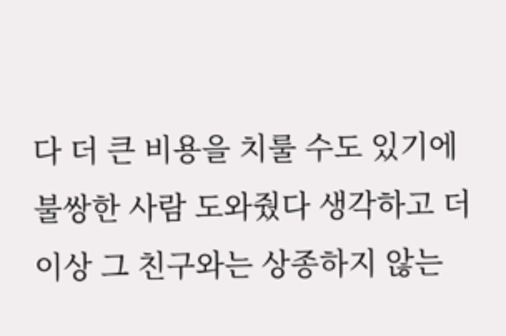다 더 큰 비용을 치룰 수도 있기에 불쌍한 사람 도와줬다 생각하고 더 이상 그 친구와는 상종하지 않는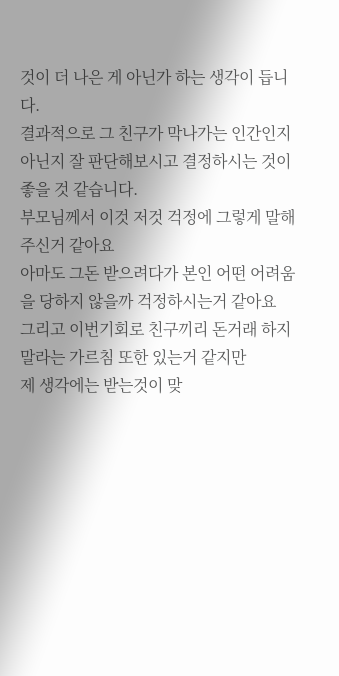것이 더 나은 게 아닌가 하는 생각이 듭니다.
결과적으로 그 친구가 막나가는 인간인지 아닌지 잘 판단해보시고 결정하시는 것이 좋을 것 같습니다.
부모님께서 이것 저것 걱정에 그렇게 말해주신거 같아요
아마도 그돈 받으려다가 본인 어떤 어려움을 당하지 않을까 걱정하시는거 같아요
그리고 이번기회로 친구끼리 돈거래 하지말라는 가르침 또한 있는거 같지만
제 생각에는 받는것이 맞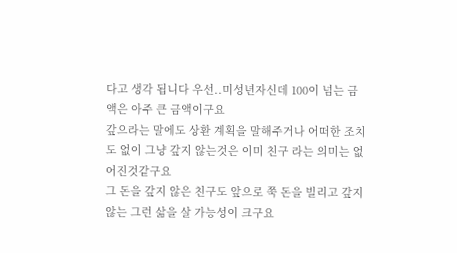다고 생각 됩니다 우선..미성년자신데 100이 넘는 금액은 아주 큰 금액이구요
갚으라는 말에도 상환 계획을 말해주거나 어떠한 조치도 없이 그냥 갚지 않는것은 이미 친구 라는 의미는 없어진것같구요
그 돈을 갚지 않은 친구도 앞으로 쭉 돈을 빌리고 갚지않는 그런 삶을 살 가능성이 크구요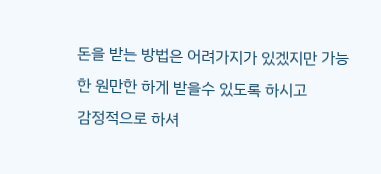돈을 받는 방법은 어려가지가 있겠지만 가능한 원만한 하게 받을수 있도록 하시고
감정적으로 하셔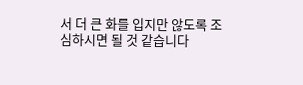서 더 큰 화를 입지만 않도록 조심하시면 될 것 같습니다